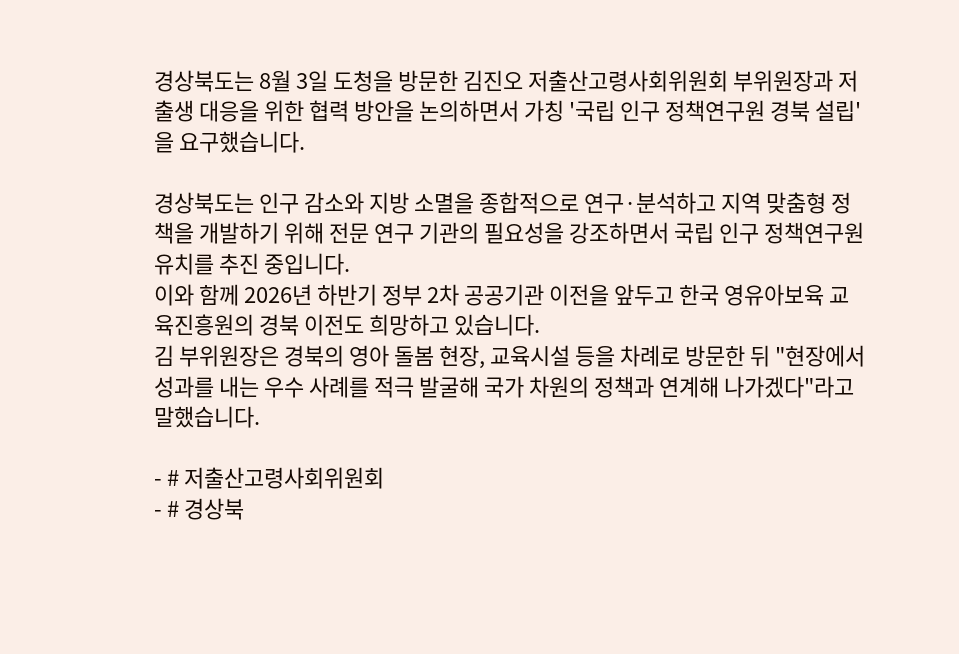경상북도는 8월 3일 도청을 방문한 김진오 저출산고령사회위원회 부위원장과 저출생 대응을 위한 협력 방안을 논의하면서 가칭 '국립 인구 정책연구원 경북 설립'을 요구했습니다.

경상북도는 인구 감소와 지방 소멸을 종합적으로 연구·분석하고 지역 맞춤형 정책을 개발하기 위해 전문 연구 기관의 필요성을 강조하면서 국립 인구 정책연구원 유치를 추진 중입니다.
이와 함께 2026년 하반기 정부 2차 공공기관 이전을 앞두고 한국 영유아보육 교육진흥원의 경북 이전도 희망하고 있습니다.
김 부위원장은 경북의 영아 돌봄 현장, 교육시설 등을 차례로 방문한 뒤 "현장에서 성과를 내는 우수 사례를 적극 발굴해 국가 차원의 정책과 연계해 나가겠다"라고 말했습니다.

- # 저출산고령사회위원회
- # 경상북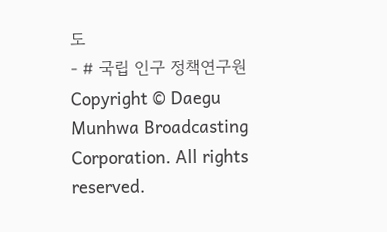도
- # 국립 인구 정책연구원
Copyright © Daegu Munhwa Broadcasting Corporation. All rights reserved.